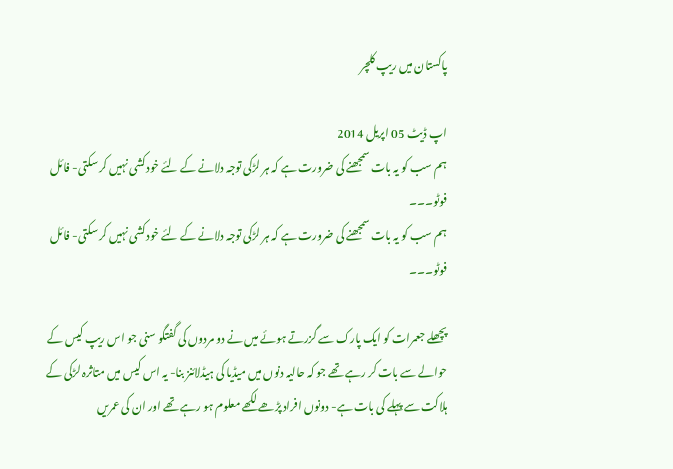پاکستان میں ریپ کلچر

اپ ڈیٹ 05 اپريل 2014
ہم سب کو یہ بات سمجھنے کی ضرورت ہے کہ ہر لڑکی توجہ دلانے کے لئے خودکشی نہیں کر سکتی- فائل فوٹو۔۔۔
ہم سب کو یہ بات سمجھنے کی ضرورت ہے کہ ہر لڑکی توجہ دلانے کے لئے خودکشی نہیں کر سکتی- فائل فوٹو۔۔۔

پچھلے جعمرات کو ایک پارک سے گزرتے ہوئے میں نے دو مردوں کی گفتگو سنی جو اس ریپ کیس کے حوالے سے بات کر رہے تھے جو کہ حالیہ دنوں میں میڈیا کی ہیڈلائنز بنا- یہ اس کیس میں متاثرہ لڑکی کے ہلاکت سے پہلے کی بات ہے- دونوں افراد پڑھے لکھے معلوم ہو رہے تھے اور ان کی عمریں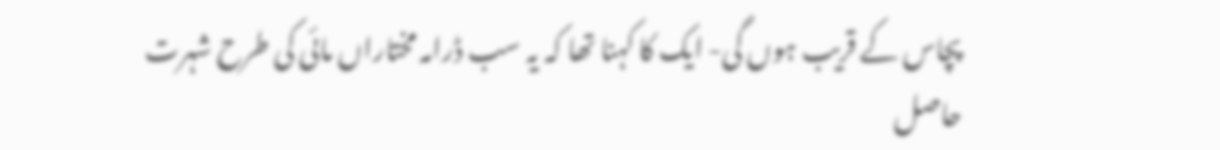پچاس کے قریب ہوں گی- ایک کا کہنا تھا کہ یہ سب ڈرامہ مختاراں مائی کی طرح شہرت حاصل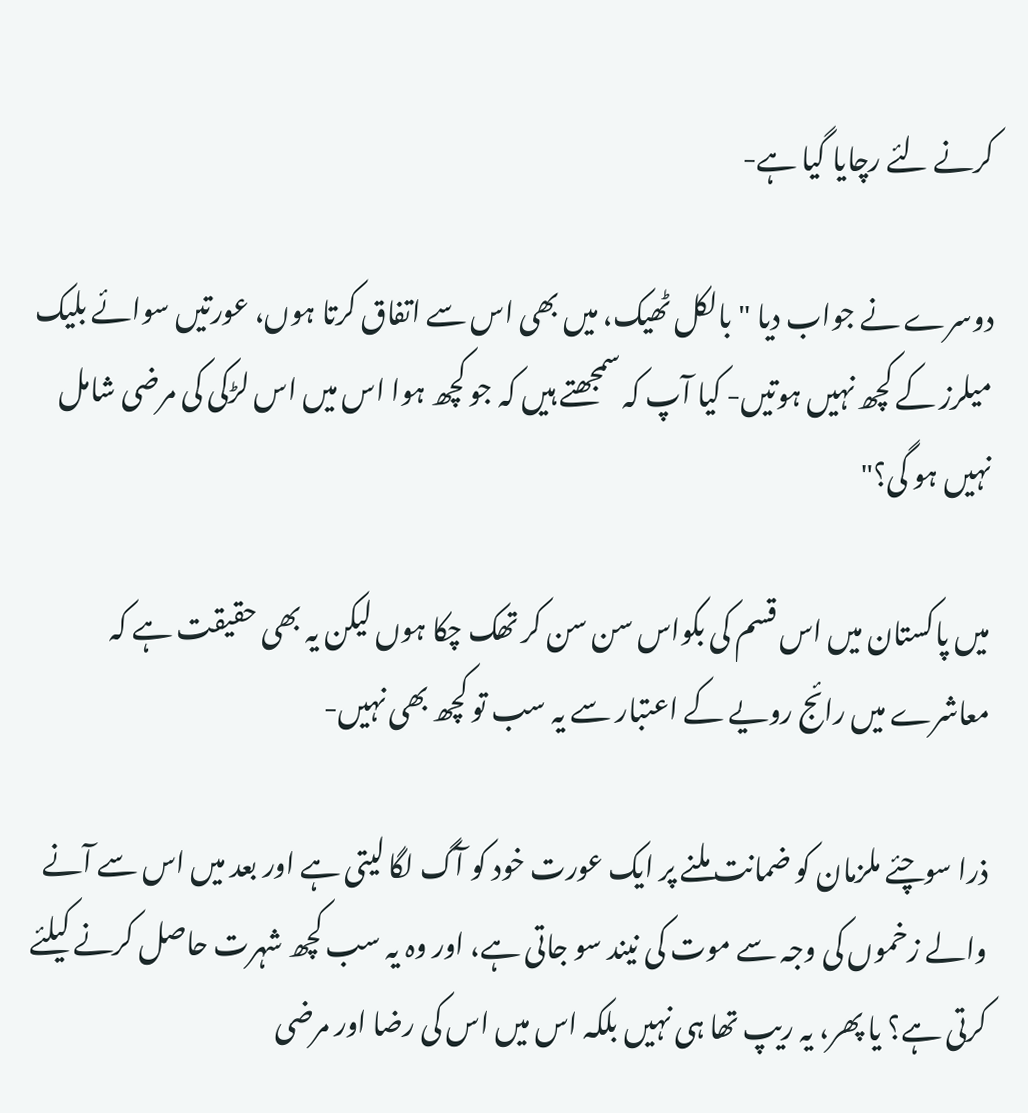کرنے لئے رچایا گیا ہے-

دوسرے نے جواب دیا "بالکل ٹھیک، میں بھی اس سے اتفاق کرتا ہوں، عورتیں سوائے بلیک میلرز کے کچھ نہیں ہوتیں- کیا آپ کہ سمجھتے ہیں کہ جو کچھ ہوا اس میں اس لڑکی کی مرضی شامل نہیں ہو گی؟"

میں پاکستان میں اس قسم کی بکواس سن سن کر تھک چکا ہوں لیکن یہ بھی حقیقت ہے کہ معاشرے میں رائج رویے کے اعتبار سے یہ سب تو کچھ بھی نہیں-

ذرا سوچئے ملزمان کو ضمانت ملنے پر ایک عورت خود کو آگ لگا لیتی ہے اور بعد میں اس سے آنے والے زخموں کی وجہ سے موت کی نیند سو جاتی ہے، اور وہ یہ سب کچھ شہرت حاصل کرنے کیلئے کرتی ہے؟ یا پھر، یہ ریپ تھا ہی نہیں بلکہ اس میں اس کی رضا اور مرضی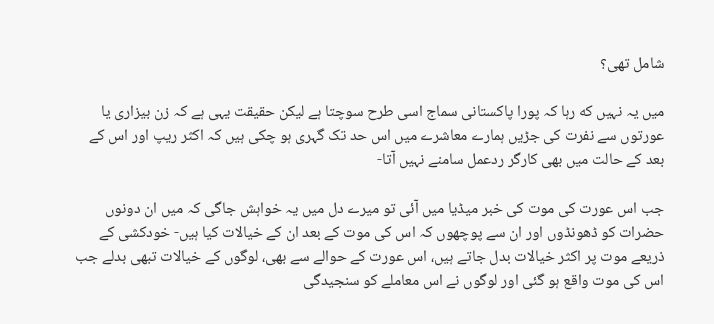شامل تھی؟

میں یہ نہیں که رہا کہ پورا پاکستانی سماج اسی طرح سوچتا ہے لیکن حقیقت یہی ہے کہ زن بیزاری یا عورتوں سے نفرت کی جڑیں ہمارے معاشرے میں اس حد تک گہری ہو چکی ہیں کہ اکثر ریپ اور اس کے بعد کے حالت میں بھی کارگر ردعمل سامنے نہیں آتا-

جب اس عورت کی موت کی خبر میڈیا میں آئی تو میرے دل میں یہ خواہش جاگی کہ میں ان دونوں حضرات کو ڈھونڈوں اور ان سے پوچھوں کہ اس کی موت کے بعد ان کے خیالات کیا ہیں- خودکشی کے ذریعے موت پر اکثر خیالات بدل جاتے ہیں، اس عورت کے حوالے سے بھی، لوگوں کے خیالات تبھی بدلے جب اس کی موت واقع ہو گئی اور لوگوں نے اس معاملے کو سنجیدگی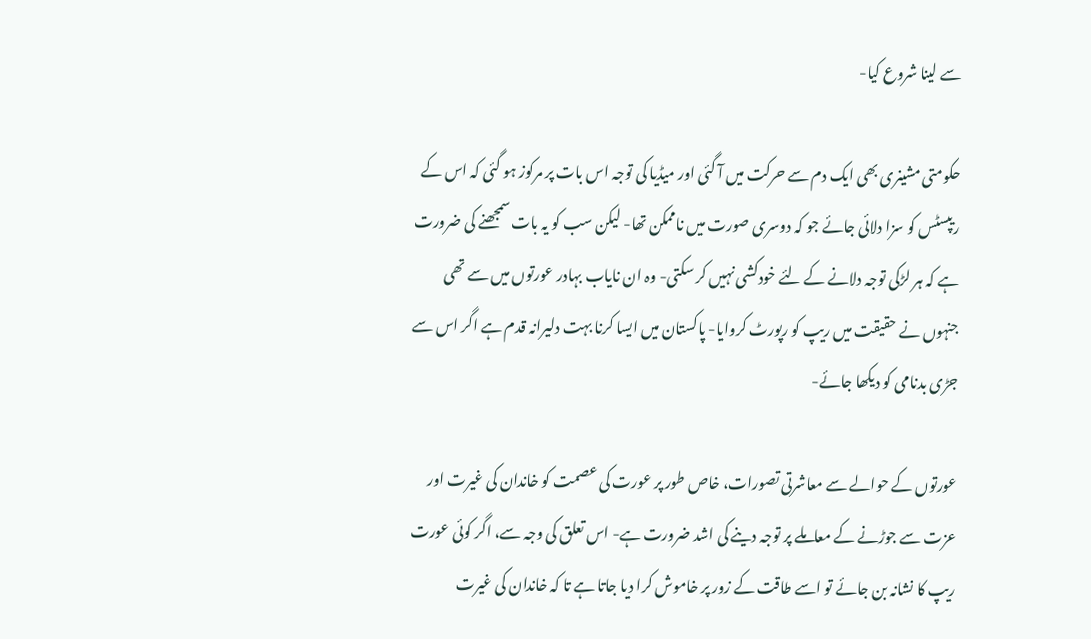سے لینا شروع کیا-

حکومتی مشینری بھی ایک دم سے حرکت میں آ گئی اور میڈیا کی توجہ اس بات پر مرکوز ہو گئی کہ اس کے ریپسٹس کو سزا دلائی جائے جو کہ دوسری صورت میں ناممکن تھا- لیکن سب کو یہ بات سمجھنے کی ضرورت ہے کہ ہر لڑکی توجہ دلانے کے لئے خودکشی نہیں کر سکتی- وہ ان نایاب بہادر عورتوں میں سے تھی جنہوں نے حقیقت میں ریپ کو رپورٹ کروایا- پاکستان میں ایسا کرنا بہت دلیرانہ قدم ہے اگر اس سے جڑی بدنامی کو دیکھا جائے-

عورتوں کے حوالے سے معاشرتی تصورات، خاص طور پر عورت کی عصمت کو خاندان کی غیرت اور عزت سے جوڑنے کے معاملے پر توجہ دینے کی اشد ضرورت ہے- اس تعلق کی وجہ سے، اگر کوئی عورت ریپ کا نشانہ بن جائے تو اسے طاقت کے زور پر خاموش کرا دیا جاتا ہے تا کہ خاندان کی غیرت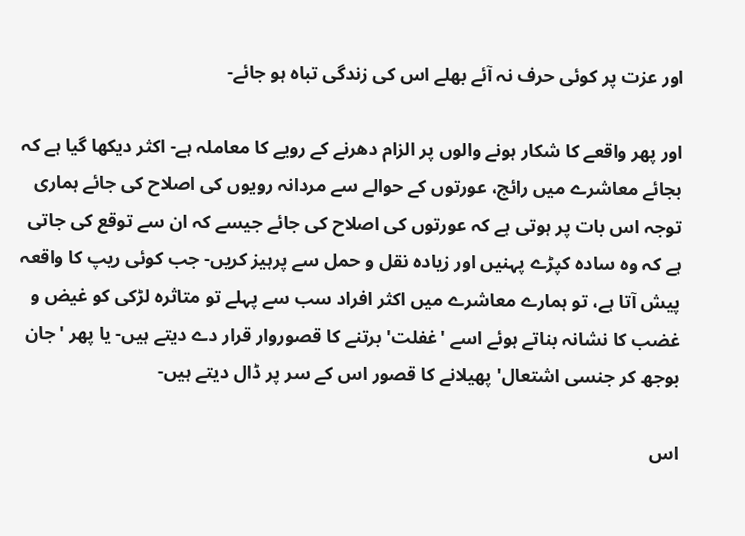اور عزت پر کوئی حرف نہ آئے بھلے اس کی زندگی تباہ ہو جائے-

اور پھر واقعے کا شکار ہونے والوں پر الزام دھرنے کے رویے کا معاملہ ہے- اکثر دیکھا گیا ہے کہ بجائے معاشرے میں رائج، عورتوں کے حوالے سے مردانہ رویوں کی اصلاح کی جائے ہماری توجہ اس بات پر ہوتی ہے کہ عورتوں کی اصلاح کی جائے جیسے کہ ان سے توقع کی جاتی ہے کہ وہ سادہ کپڑے پہنیں اور زیادہ نقل و حمل سے پرہیز کریں- جب کوئی ریپ کا واقعہ پیش آتا ہے، تو ہمارے معاشرے میں اکثر افراد سب سے پہلے تو متاثرہ لڑکی کو غیض و غضب کا نشانہ بناتے ہوئے اسے 'غفلت' برتنے کا قصوروار قرار دے دیتے ہیں- یا پھر 'جان بوجھ کر جنسی اشتعال' پھیلانے کا قصور اس کے سر پر ڈال دیتے ہیں-

اس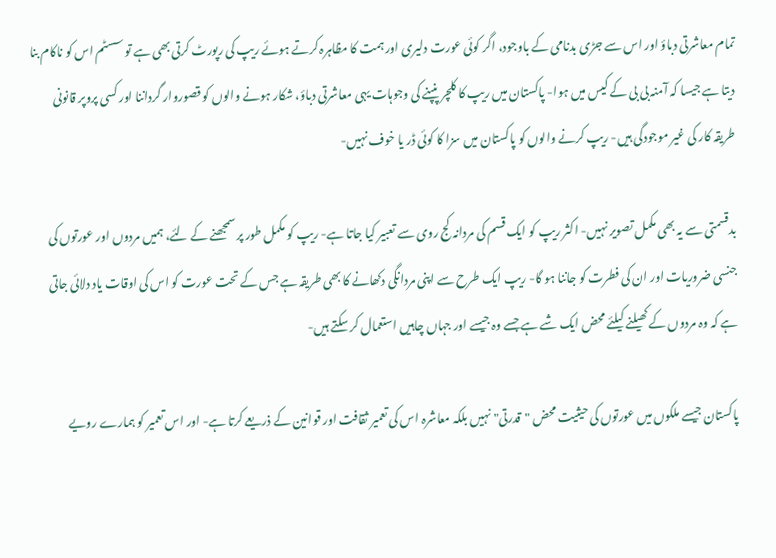تمام معاشرتی دباؤ اور اس سے جڑی بدنامی کے باوجود، اگر کوئی عورت دلیری اور ہمت کا مظاہرہ کرتے ہوئے ریپ کی رپورٹ کرتی بھی ہے تو سسٹم اس کو ناکام بنا دیتا ہے جیسا کہ آمنہ بی بی کے کیس میں ہوا- پاکستان میں ریپ کا کلچر پنپنے کی وجوہات یہی معاشرتی دباؤ، شکار ہونے والوں کو قصوروار گرداننا اور کسی پروپر قانونی طریقہ کار کی غیر موجودگی ہیں- ریپ کرنے والوں کو پاکستان میں سزا کا کوئی ڈر یا خوف نہیں-

بدقسمتی سے یہ بھی مکمل تصویر نہیں- اکثر ریپ کو ایک قسم کی مردانہ کج روی سے تعبیر کیا جاتا ہے- ریپ کو مکمل طور پر سمجھنے کے لئے، ہمیں مردوں اور عورتوں کی جنسی ضروریات اور ان کی فطرت کو جاننا ہو گا- ریپ ایک طرح سے اپنی مردانگی دکھانے کا بھی طریقہ ہے جس کے تحت عورت کو اس کی اوقات یاد دلائی جاتی ہے کہ وہ مردوں کے کھیلنے کیلئے محض ایک شے ہے جسے وہ جیسے اور جہاں چاہیں استعمال کر سکتے ہیں-

پاکستان جیسے ملکوں میں عورتوں کی حیثیت محض "قدرتی" نہیں بلکہ معاشرہ اس کی تعمیر ثقافت اور قوانین کے ذریعے کرتا ہے- اور اس تعمیر کو ہمارے رویے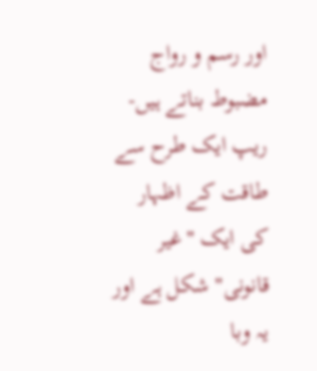اور رسم و رواج مضبوط بناتے ہیں- ریپ ایک طرح سے طاقت کے اظہار کی ایک "غیر قانونی" شکل ہے اور یہ وبا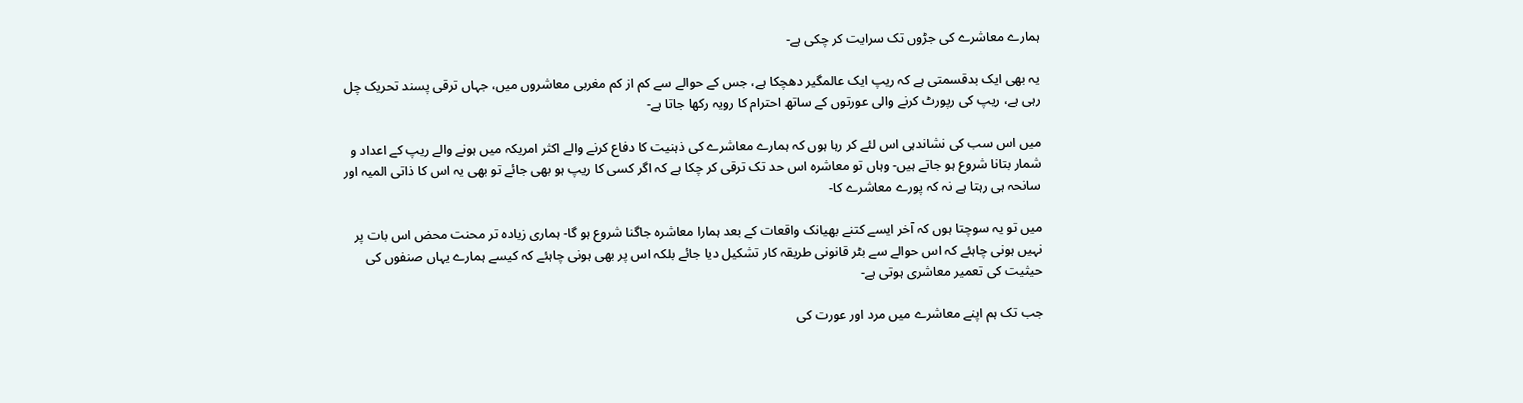ہمارے معاشرے کی جڑوں تک سرایت کر چکی ہے-

یہ بھی ایک بدقسمتی ہے کہ ریپ ایک عالمگیر دھچکا ہے، جس کے حوالے سے کم از کم مغربی معاشروں میں، جہاں ترقی پسند تحریک چل رہی ہے، ریپ کی رپورٹ کرنے والی عورتوں کے ساتھ احترام کا رویہ رکھا جاتا ہے-

میں اس سب کی نشاندہی اس لئے کر رہا ہوں کہ ہمارے معاشرے کی ذہنیت کا دفاع کرنے والے اکثر امریکہ میں ہونے والے ریپ کے اعداد و شمار بتانا شروع ہو جاتے ہیں- وہاں تو معاشرہ اس حد تک ترقی کر چکا ہے کہ اگر کسی کا ریپ ہو بھی جائے تو بھی یہ اس کا ذاتی المیہ اور سانحہ ہی رہتا ہے نہ کہ پورے معاشرے کا-

میں تو یہ سوچتا ہوں کہ آخر ایسے کتنے بھیانک واقعات کے بعد ہمارا معاشرہ جاگنا شروع ہو گا- ہماری زیادہ تر محنت محض اس بات پر نہیں ہونی چاہئے کہ اس حوالے سے بٹر قانونی طریقہ کار تشکیل دیا جائے بلکہ اس پر بھی ہونی چاہئے کہ کیسے ہمارے یہاں صنفوں کی حیثیت کی تعمیر معاشری ہوتی ہے-

جب تک ہم اپنے معاشرے میں مرد اور عورت کی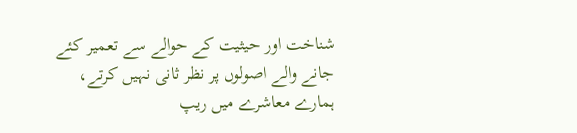شناخت اور حیثیت کے حوالے سے تعمیر کئے جانے والے اصولوں پر نظر ثانی نہیں کرتے، ہمارے معاشرے میں ریپ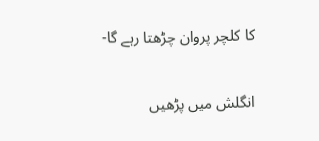کا کلچر پروان چڑھتا رہے گا-

انگلش میں پڑھیں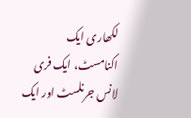لکھاری ایک اکنامسٹ، ایک فری لانس جرنلسٹ اور ایک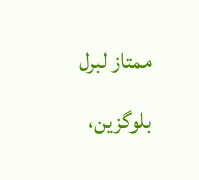ممتاز لبرل بلوگزین،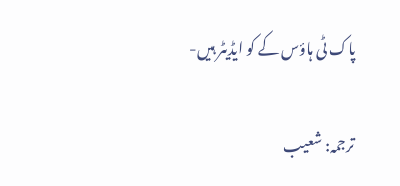پاک ٹی ہاؤس کے کو ایڈیٹر ہیں-

ترجمہ: شعیب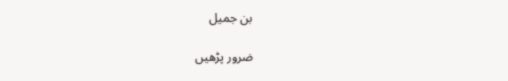بن جمیل

ضرور پڑھیں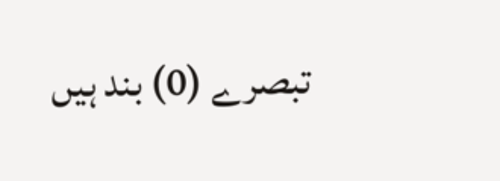تبصرے (0) بند ہیں